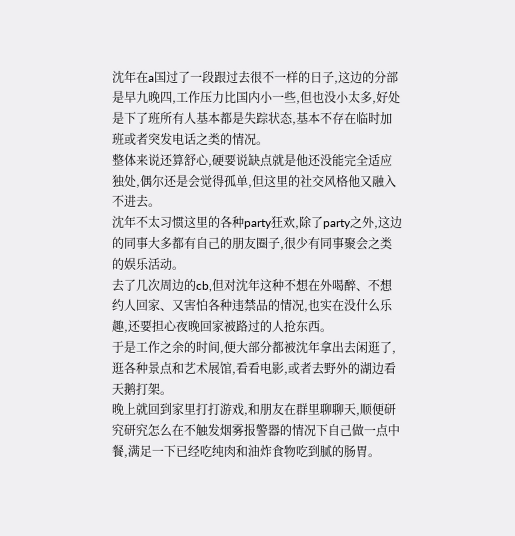沈年在a国过了一段跟过去很不一样的日子,这边的分部是早九晚四,工作压力比国内小一些,但也没小太多,好处是下了班所有人基本都是失踪状态,基本不存在临时加班或者突发电话之类的情况。
整体来说还算舒心,硬要说缺点就是他还没能完全适应独处,偶尔还是会觉得孤单,但这里的社交风格他又融入不进去。
沈年不太习惯这里的各种party狂欢,除了party之外,这边的同事大多都有自己的朋友圈子,很少有同事聚会之类的娱乐活动。
去了几次周边的cb,但对沈年这种不想在外喝醉、不想约人回家、又害怕各种违禁品的情况,也实在没什么乐趣,还要担心夜晚回家被路过的人抢东西。
于是工作之余的时间,便大部分都被沈年拿出去闲逛了,逛各种景点和艺术展馆,看看电影,或者去野外的湖边看天鹅打架。
晚上就回到家里打打游戏,和朋友在群里聊聊天,顺便研究研究怎么在不触发烟雾报警器的情况下自己做一点中餐,满足一下已经吃纯肉和油炸食物吃到腻的肠胃。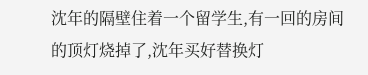沈年的隔壁住着一个留学生,有一回的房间的顶灯烧掉了,沈年买好替换灯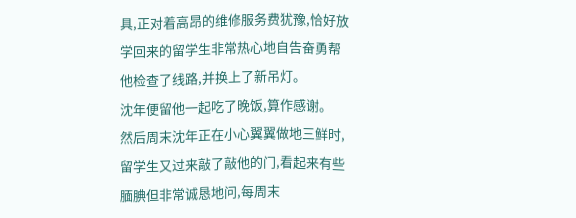具,正对着高昂的维修服务费犹豫,恰好放学回来的留学生非常热心地自告奋勇帮他检查了线路,并换上了新吊灯。
沈年便留他一起吃了晚饭,算作感谢。
然后周末沈年正在小心翼翼做地三鲜时,留学生又过来敲了敲他的门,看起来有些腼腆但非常诚恳地问,每周末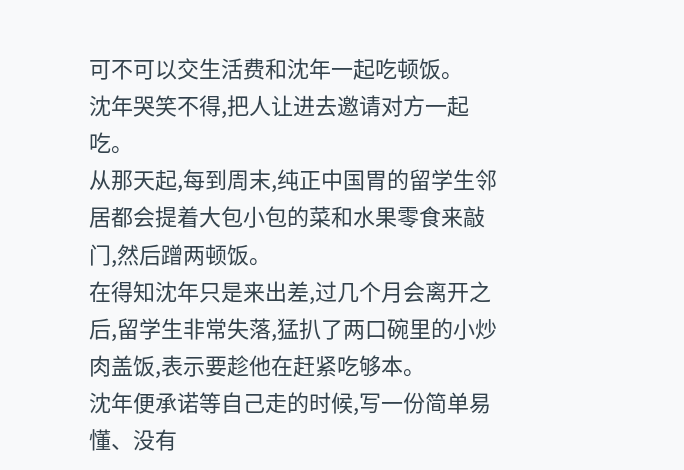可不可以交生活费和沈年一起吃顿饭。
沈年哭笑不得,把人让进去邀请对方一起吃。
从那天起,每到周末,纯正中国胃的留学生邻居都会提着大包小包的菜和水果零食来敲门,然后蹭两顿饭。
在得知沈年只是来出差,过几个月会离开之后,留学生非常失落,猛扒了两口碗里的小炒肉盖饭,表示要趁他在赶紧吃够本。
沈年便承诺等自己走的时候,写一份简单易懂、没有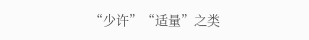“少许”“适量”之类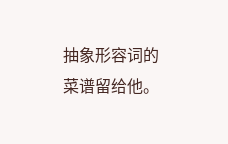抽象形容词的菜谱留给他。